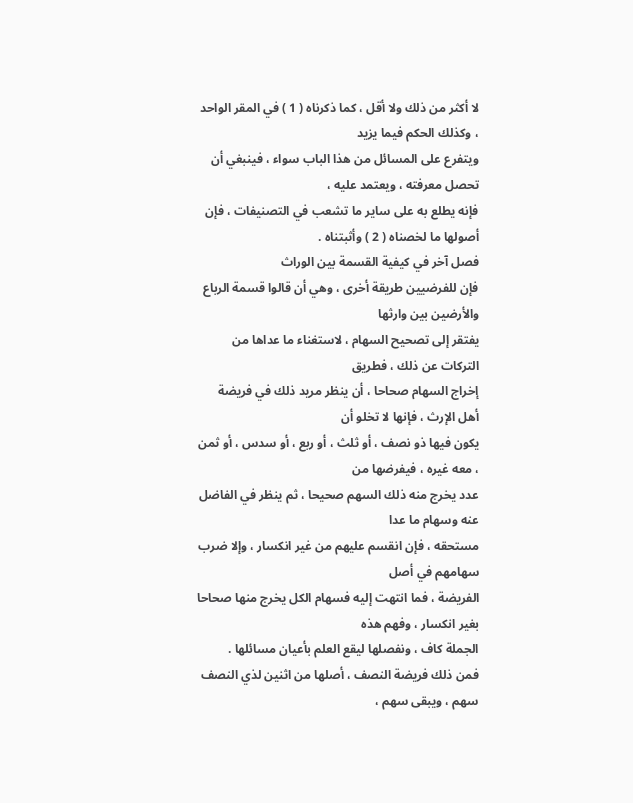لا أكثر من ذلك ولا أقل ، كما ذكرناه ( 1 ) في المقر الواحد ، وكذلك الحكم فيما يزيد
ويتفرع على المسائل من هذا الباب سواء ، فينبغي أن تحصل معرفته ، ويعتمد عليه ،
فإنه يطلع به على ساير ما تشعب في التصنيفات ، فإن أصولها ما لخصناه ( 2 ) وأثبتناه .
فصل آخر في كيفية القسمة بين الوراث
فإن للفرضيين طريقة أخرى ، وهي أن قالوا قسمة الرباع والأرضين بين وارثها
يفتقر إلى تصحيح السهام ، لاستغناء ما عداها من التركات عن ذلك ، فطريق
إخراج السهام صحاحا ، أن ينظر مريد ذلك في فريضة أهل الإرث ، فإنها لا تخلو أن
يكون فيها ذو نصف ، أو ثلث ، أو ربع ، أو سدس ، أو ثمن ، معه غيره ، فيفرضها من
عدد يخرج منه ذلك السهم صحيحا ، ثم ينظر في الفاضل عنه وسهام ما عدا
مستحقه ، فإن انقسم عليهم من غير انكسار ، وإلا ضرب سهامهم في أصل
الفريضة ، فما انتهت إليه فسهام الكل يخرج منها صحاحا بغير انكسار ، وفهم هذه
الجملة كاف ، ونفصلها ليقع العلم بأعيان مسائلها .
فمن ذلك فريضة النصف ، أصلها من اثنين لذي النصف سهم ، ويبقى سهم ،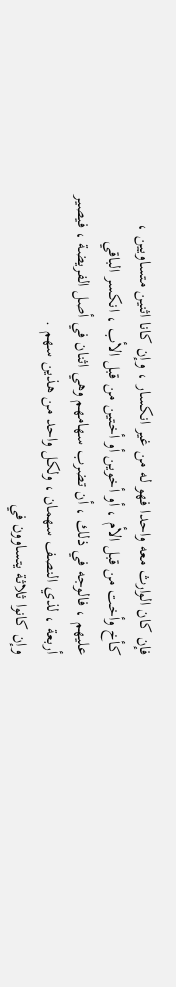فإن كان الوارث معه واحدا فهو له من غير انكسار ، وإن كانا اثنين متساويين ،
كأخ وأخت من قبل الأم ، أو أخوين أو أختين من قبل الأب ، انكسر الباقي
عليهم ، فالوجه في ذلك ، أن تضرب سهامهم وهي اثنان في أصل الفريضة ، فيصير
أربعة ، لذي النصف سهمان ، ولكل واحد من هذين سهم .
وإن كانوا ثلاثة يتساوون في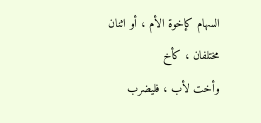السهام كإخوة الأم ، أو اثنان مختلفان ، كأخ
وأخت لأب ، فليضرب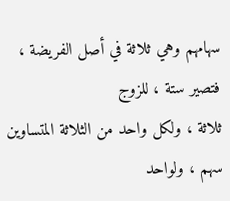سهامهم وهي ثلاثة في أصل الفريضة ، فتصير ستة ، للزوج
ثلاثة ، ولكل واحد من الثلاثة المتساوين سهم ، ولواحد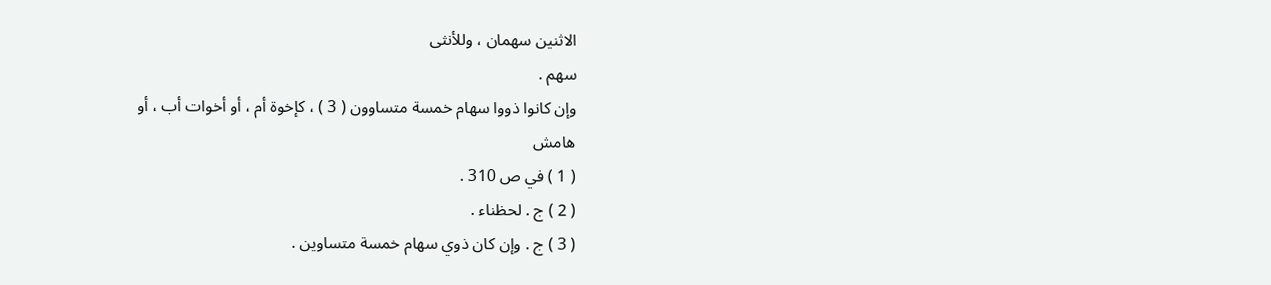الاثنين سهمان ، وللأنثى
سهم .
وإن كانوا ذووا سهام خمسة متساوون ( 3 ) ، كإخوة أم ، أو أخوات أب ، أو
هامش
( 1 ) في ص 310 .
( 2 ) ج . لحظناء .
( 3 ) ج . وإن كان ذوي سهام خمسة متساوين .